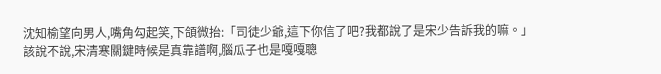沈知榆望向男人,嘴角勾起笑,下頜微抬:「司徒少爺,這下你信了吧?我都說了是宋少告訴我的嘛。」
該說不說,宋清寒關鍵時候是真靠譜啊,腦瓜子也是嘎嘎聰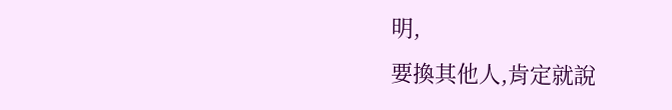明,
要換其他人,肯定就說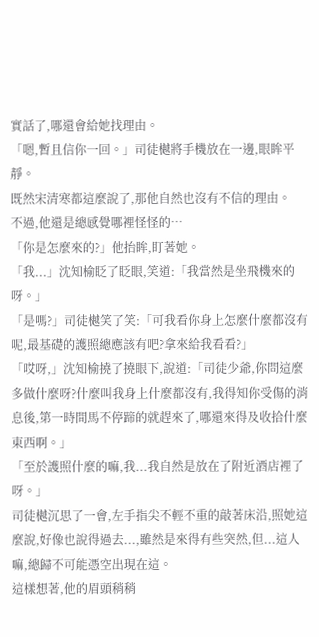實話了,哪還會給她找理由。
「嗯,暫且信你一回。」司徒樾將手機放在一邊,眼眸平靜。
既然宋清寒都這麼說了,那他自然也沒有不信的理由。
不過,他還是總感覺哪裡怪怪的…
「你是怎麼來的?」他抬眸,盯著她。
「我...」沈知榆眨了眨眼,笑道:「我當然是坐飛機來的呀。」
「是嗎?」司徒樾笑了笑:「可我看你身上怎麼什麼都沒有呢,最基礎的護照總應該有吧?拿來給我看看?」
「哎呀,」沈知榆撓了撓眼下,說道:「司徒少爺,你問這麼多做什麼呀?什麼叫我身上什麼都沒有,我得知你受傷的消息後,第一時間馬不停蹄的就趕來了,哪還來得及收拾什麼東西啊。」
「至於護照什麼的嘛,我...我自然是放在了附近酒店裡了呀。」
司徒樾沉思了一會,左手指尖不輕不重的敲著床沿,照她這麼說,好像也說得過去...,雖然是來得有些突然,但...這人嘛,總歸不可能憑空出現在這。
這樣想著,他的眉頭稍稍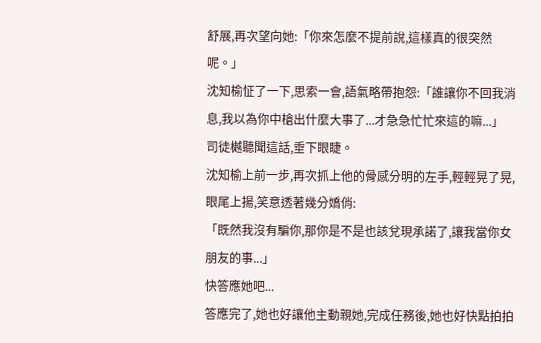舒展,再次望向她:「你來怎麼不提前說,這樣真的很突然呢。」
沈知榆怔了一下,思索一會,語氣略帶抱怨:「誰讓你不回我消息,我以為你中槍出什麼大事了...才急急忙忙來這的嘛...」
司徒樾聽聞這話,垂下眼睫。
沈知榆上前一步,再次抓上他的骨感分明的左手,輕輕晃了晃,眼尾上揚,笑意透著幾分嬌俏:
「既然我沒有騙你,那你是不是也該兌現承諾了,讓我當你女朋友的事...」
快答應她吧...
答應完了,她也好讓他主動親她,完成任務後,她也好快點拍拍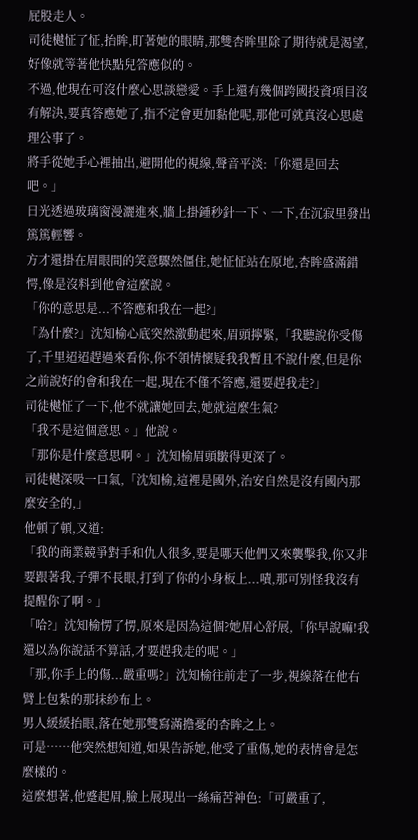屁股走人。
司徒樾怔了怔,抬眸,盯著她的眼睛,那雙杏眸里除了期待就是渴望,好像就等著他快點兒答應似的。
不過,他現在可沒什麼心思談戀愛。手上還有幾個跨國投資項目沒有解決,要真答應她了,指不定會更加黏他呢,那他可就真沒心思處理公事了。
將手從她手心裡抽出,避開他的視線,聲音平淡:「你還是回去吧。」
日光透過玻璃窗漫灑進來,牆上掛鍾秒針一下、一下,在沉寂里發出篤篤輕響。
方才還掛在眉眼間的笑意驟然僵住,她怔怔站在原地,杏眸盛滿錯愕,像是沒料到他會這麼說。
「你的意思是...不答應和我在一起?」
「為什麼?」沈知榆心底突然激動起來,眉頭擰緊,「我聽說你受傷了,千里迢迢趕過來看你,你不領情懷疑我我暫且不說什麼,但是你之前說好的會和我在一起,現在不僅不答應,還要趕我走?」
司徒樾怔了一下,他不就讓她回去,她就這麼生氣?
「我不是這個意思。」他說。
「那你是什麼意思啊。」沈知榆眉頭皺得更深了。
司徒樾深吸一口氣,「沈知榆,這裡是國外,治安自然是沒有國內那麼安全的,」
他頓了頓,又道:
「我的商業競爭對手和仇人很多,要是哪天他們又來襲擊我,你又非要跟著我,子彈不長眼,打到了你的小身板上...嘖,那可別怪我沒有提醒你了啊。」
「哈?」沈知榆愣了愣,原來是因為這個?她眉心舒展,「你早說嘛!我還以為你說話不算話,才要趕我走的呢。」
「那,你手上的傷...嚴重嗎?」沈知榆往前走了一步,視線落在他右臂上包紮的那抹紗布上。
男人緩緩抬眼,落在她那雙寫滿擔憂的杏眸之上。
可是……他突然想知道,如果告訴她,他受了重傷,她的表情會是怎麼樣的。
這麼想著,他蹙起眉,臉上展現出一絲痛苦神色:「可嚴重了,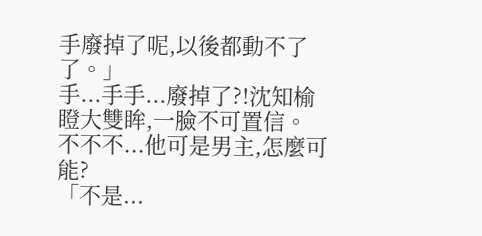手廢掉了呢,以後都動不了了。」
手...手手...廢掉了?!沈知榆瞪大雙眸,一臉不可置信。
不不不...他可是男主,怎麼可能?
「不是...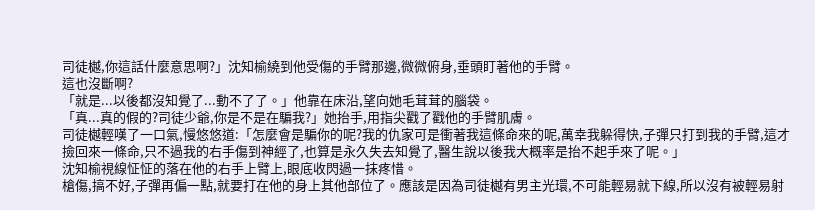司徒樾,你這話什麼意思啊?」沈知榆繞到他受傷的手臂那邊,微微俯身,垂頭盯著他的手臂。
這也沒斷啊?
「就是...以後都沒知覺了...動不了了。」他靠在床沿,望向她毛茸茸的腦袋。
「真...真的假的?司徒少爺,你是不是在騙我?」她抬手,用指尖戳了戳他的手臂肌膚。
司徒樾輕嘆了一口氣,慢悠悠道:「怎麼會是騙你的呢?我的仇家可是衝著我這條命來的呢,萬幸我躲得快,子彈只打到我的手臂,這才撿回來一條命,只不過我的右手傷到神經了,也算是永久失去知覺了,醫生說以後我大概率是抬不起手來了呢。」
沈知榆視線怔怔的落在他的右手上臂上,眼底收閃過一抹疼惜。
槍傷,搞不好,子彈再偏一點,就要打在他的身上其他部位了。應該是因為司徒樾有男主光環,不可能輕易就下線,所以沒有被輕易射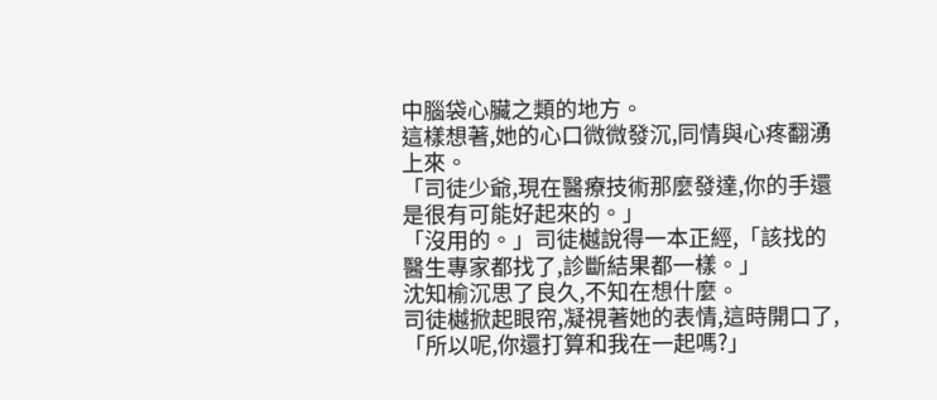中腦袋心臟之類的地方。
這樣想著,她的心口微微發沉,同情與心疼翻湧上來。
「司徒少爺,現在醫療技術那麼發達,你的手還是很有可能好起來的。」
「沒用的。」司徒樾說得一本正經,「該找的醫生專家都找了,診斷結果都一樣。」
沈知榆沉思了良久,不知在想什麼。
司徒樾掀起眼帘,凝視著她的表情,這時開口了,「所以呢,你還打算和我在一起嗎?」